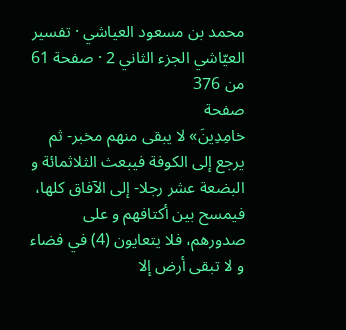محمد بن مسعود العياشي · تفسير العيّاشي الجزء الثاني 2 · صفحة 61 من 376
صفحة
خامِدِينَ» لا يبقى منهم مخبر- ثم يرجع إلى الكوفة فيبعث الثلاثمائة و البضعة عشر رجلا- إلى الآفاق كلها، فيمسح بين أكتافهم و على صدورهم، فلا يتعايون (4) في فضاء و لا تبقى أرض إلا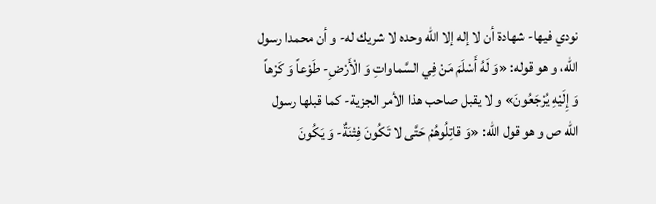نودي فيها- شهادة أن لا إله إلا الله وحده لا شريك له- و أن محمدا رسول الله، و هو قوله: «وَ لَهُ أَسْلَمَ مَنْ فِي السَّماواتِ وَ الْأَرْضِ- طَوْعاً وَ كَرْهاً وَ إِلَيْهِ يُرْجَعُونَ» و لا يقبل صاحب هذا الأمر الجزية- كما قبلها رسول الله ص و هو قول الله: «وَ قاتِلُوهُمْ حَتَّى لا تَكُونَ فِتْنَةٌ- وَ يَكُونَ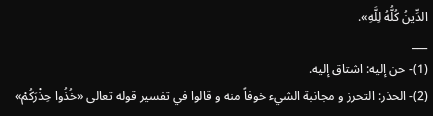الدِّينُ كُلُّهُ لِلَّهِ».
___
(1)- حن إليه: اشتاق إليه.
(2)- الحذر: التحرز و مجانبة الشيء خوفاً منه و قالوا في تفسير قوله تعالى «خُذُوا حِذْرَكُمْ»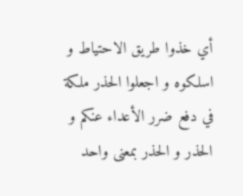أي خذوا طريق الاحتياط و اسلكوه و اجعلوا الحذر ملكة في دفع ضرر الأعداء عنكم و الحذر و الحذر بمعنى واحد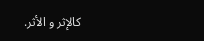كالإثر و الأثر.